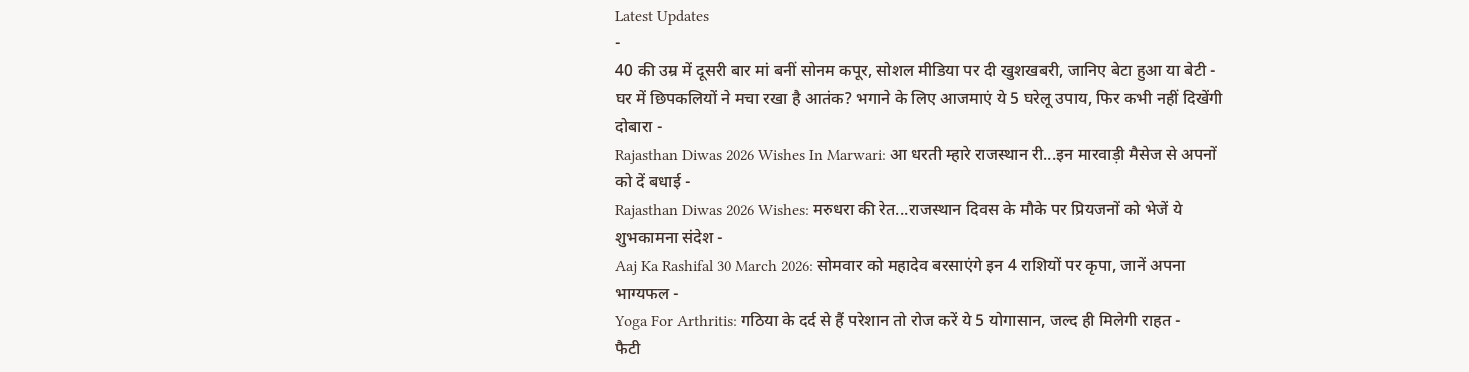Latest Updates
-
40 की उम्र में दूसरी बार मां बनीं सोनम कपूर, सोशल मीडिया पर दी खुशखबरी, जानिए बेटा हुआ या बेटी -
घर में छिपकलियों ने मचा रखा है आतंक? भगाने के लिए आजमाएं ये 5 घरेलू उपाय, फिर कभी नहीं दिखेंगी दोबारा -
Rajasthan Diwas 2026 Wishes In Marwari: आ धरती म्हारे राजस्थान री...इन मारवाड़ी मैसेज से अपनों को दें बधाई -
Rajasthan Diwas 2026 Wishes: मरुधरा की रेत...राजस्थान दिवस के मौके पर प्रियजनों को भेजें ये शुभकामना संदेश -
Aaj Ka Rashifal 30 March 2026: सोमवार को महादेव बरसाएंगे इन 4 राशियों पर कृपा, जानें अपना भाग्यफल -
Yoga For Arthritis: गठिया के दर्द से हैं परेशान तो रोज करें ये 5 योगासान, जल्द ही मिलेगी राहत -
फैटी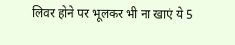लिवर होने पर भूलकर भी ना खाएं ये 5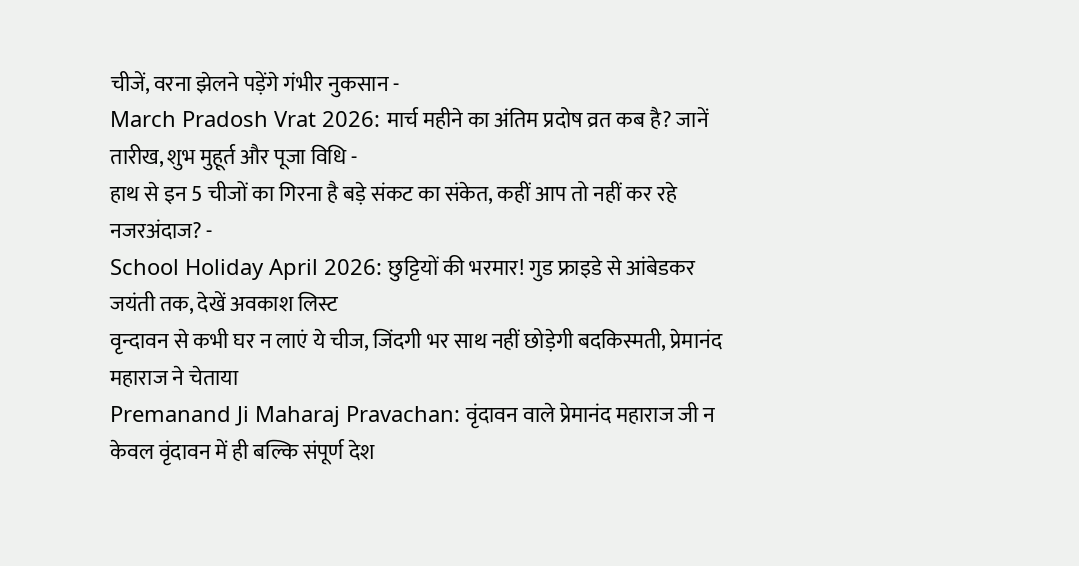चीजें, वरना झेलने पड़ेंगे गंभीर नुकसान -
March Pradosh Vrat 2026: मार्च महीने का अंतिम प्रदोष व्रत कब है? जानें तारीख, शुभ मुहूर्त और पूजा विधि -
हाथ से इन 5 चीजों का गिरना है बड़े संकट का संकेत, कहीं आप तो नहीं कर रहे नजरअंदाज? -
School Holiday April 2026: छुट्टियों की भरमार! गुड फ्राइडे से आंबेडकर जयंती तक, देखें अवकाश लिस्ट
वृन्दावन से कभी घर न लाएं ये चीज, जिंदगी भर साथ नहीं छोड़ेगी बदकिस्मती, प्रेमानंद महाराज ने चेताया
Premanand Ji Maharaj Pravachan: वृंदावन वाले प्रेमानंद महाराज जी न केवल वृंदावन में ही बल्कि संपूर्ण देश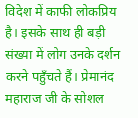विदेश में काफी लोकप्रिय है। इसके साथ ही बड़ी संख्या में लोग उनके दर्शन करने पहुँचते हैं। प्रेमानंद महाराज जी के सोशल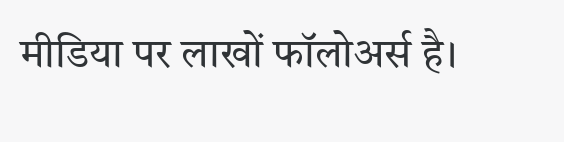मीडिया पर लाखों फॉलोअर्स है।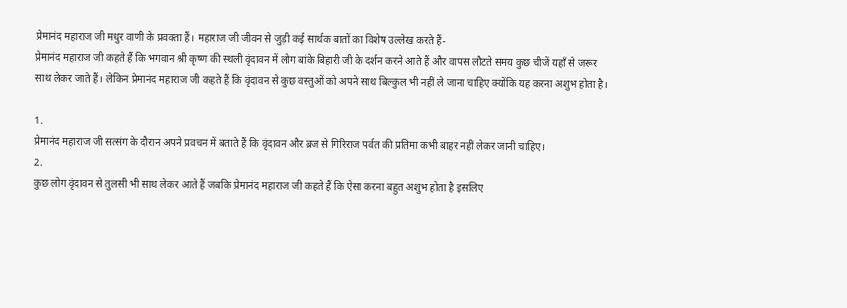प्रेमानंद महाराज जी मधुर वाणी के प्रवक्ता हैं। महाराज जी जीवन से जुड़ी कई सार्थक बातों का विशेष उल्लेख करते हैं-
प्रेमानंद महाराज जी कहते हैं कि भगवान श्री कृष्ण की स्थली वृंदावन में लोग बांके बिहारी जी के दर्शन करने आते हैं और वापस लौटते समय कुछ चीजें यहाँ से जरूर साथ लेकर जाते हैं। लेकिन प्रेमानंद महाराज जी कहते हैं कि वृंदावन से कुछ वस्तुओं को अपने साथ बिल्कुल भी नहीं ले जाना चाहिए क्योंकि यह करना अशुभ होता है।

1.
प्रेमानंद महाराज जी सत्संग के दौरान अपने प्रवचन में बताते हैं कि वृंदावन और ब्रज से गिरिराज पर्वत की प्रतिमा कभी बाहर नहीं लेकर जानी चाहिए।
2.
कुछ लोग वृंदावन से तुलसी भी साथ लेकर आते हैं जबकि प्रेमानंद महाराज जी कहते हैं कि ऐसा करना बहुत अशुभ होता है इसलिए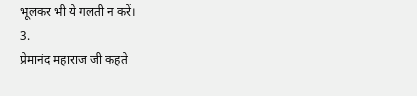भूलकर भी ये गलती न करें।
3.
प्रेमानंद महाराज जी कहते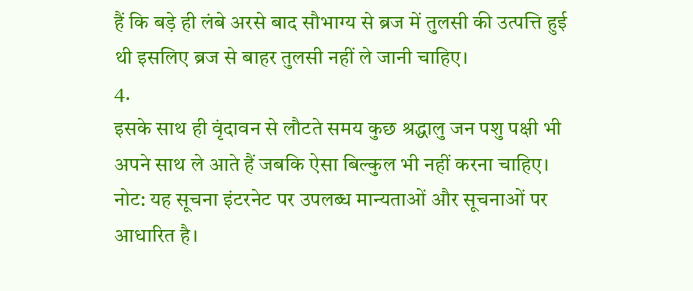हैं कि बड़े ही लंबे अरसे बाद सौभाग्य से ब्रज में तुलसी की उत्पत्ति हुई थी इसलिए ब्रज से बाहर तुलसी नहीं ले जानी चाहिए।
4.
इसके साथ ही वृंदावन से लौटते समय कुछ श्रद्धालु जन पशु पक्षी भी अपने साथ ले आते हैं जबकि ऐसा बिल्कुल भी नहीं करना चाहिए।
नोट: यह सूचना इंटरनेट पर उपलब्ध मान्यताओं और सूचनाओं पर आधारित है।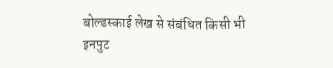बोल्डस्काई लेख से संबंधित किसी भी इनपुट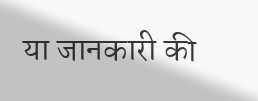या जानकारी की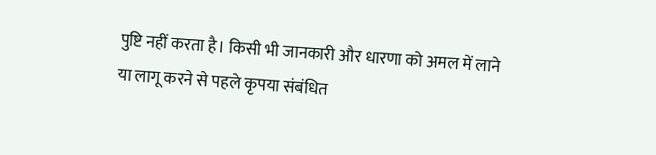पुष्टि नहीं करता है। किसी भी जानकारी और धारणा को अमल में लाने या लागू करने से पहले कृपया संबंधित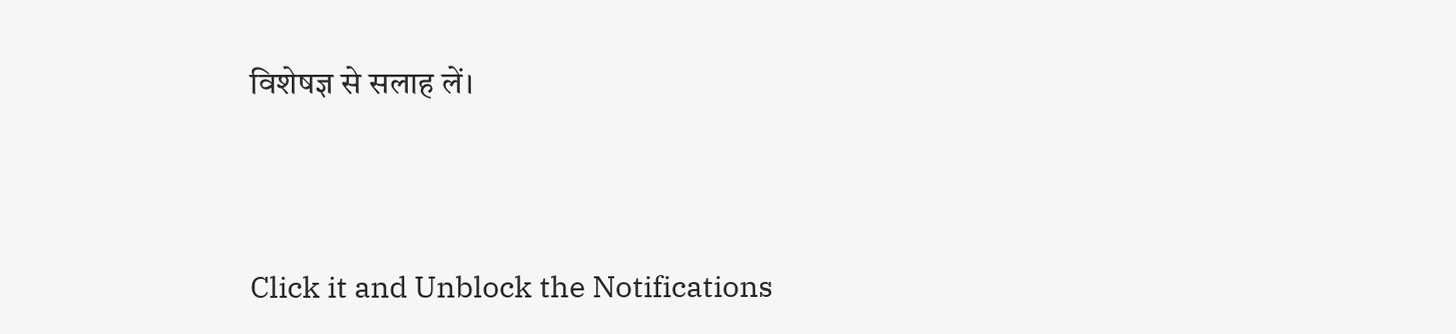विशेषज्ञ से सलाह लें।



Click it and Unblock the Notifications